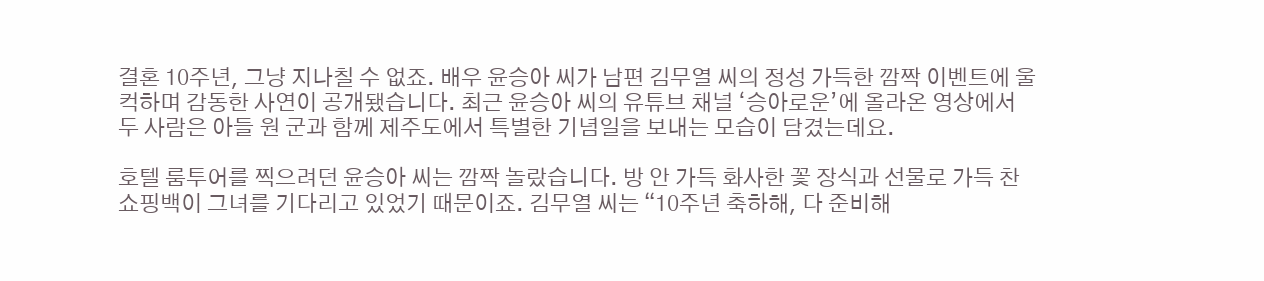결혼 10주년, 그냥 지나칠 수 없죠. 배우 윤승아 씨가 남편 김무열 씨의 정성 가득한 깜짝 이벤트에 울컥하며 감동한 사연이 공개됐습니다. 최근 윤승아 씨의 유튜브 채널 ‘승아로운’에 올라온 영상에서 두 사람은 아들 원 군과 함께 제주도에서 특별한 기념일을 보내는 모습이 담겼는데요.

호텔 룸투어를 찍으려던 윤승아 씨는 깜짝 놀랐습니다. 방 안 가득 화사한 꽃 장식과 선물로 가득 찬 쇼핑백이 그녀를 기다리고 있었기 때문이죠. 김무열 씨는 “10주년 축하해, 다 준비해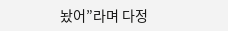놨어”라며 다정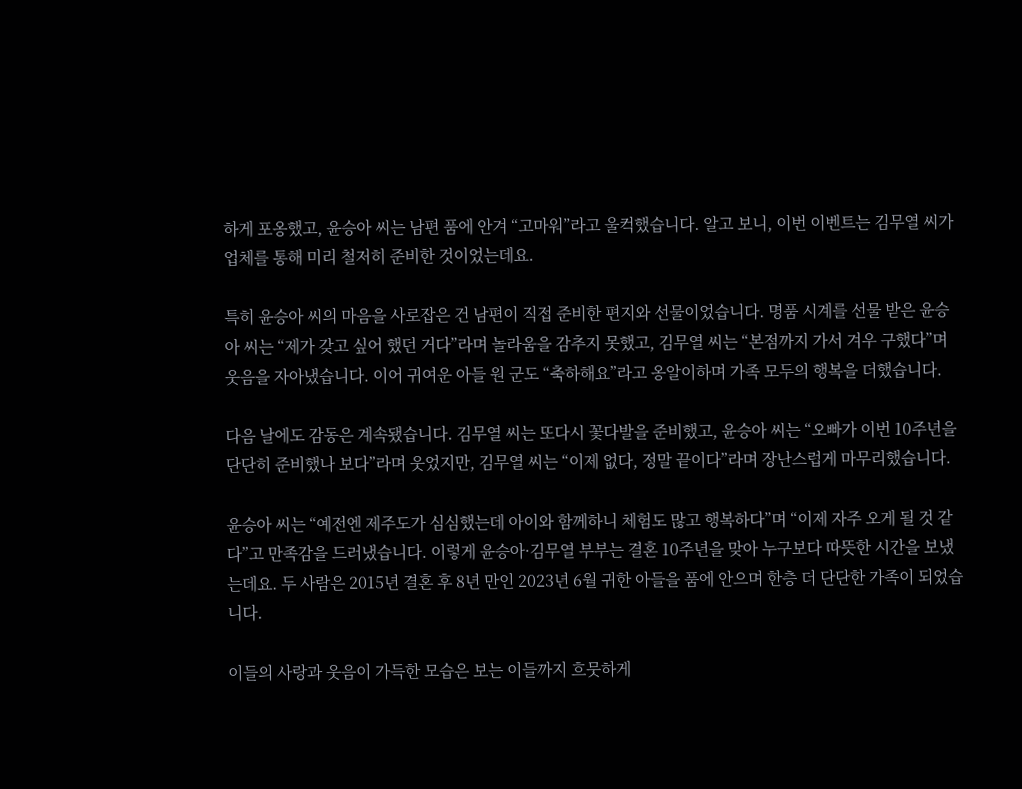하게 포옹했고, 윤승아 씨는 남편 품에 안겨 “고마워”라고 울컥했습니다. 알고 보니, 이번 이벤트는 김무열 씨가 업체를 통해 미리 철저히 준비한 것이었는데요.

특히 윤승아 씨의 마음을 사로잡은 건 남편이 직접 준비한 편지와 선물이었습니다. 명품 시계를 선물 받은 윤승아 씨는 “제가 갖고 싶어 했던 거다”라며 놀라움을 감추지 못했고, 김무열 씨는 “본점까지 가서 겨우 구했다”며 웃음을 자아냈습니다. 이어 귀여운 아들 원 군도 “축하해요”라고 옹알이하며 가족 모두의 행복을 더했습니다.

다음 날에도 감동은 계속됐습니다. 김무열 씨는 또다시 꽃다발을 준비했고, 윤승아 씨는 “오빠가 이번 10주년을 단단히 준비했나 보다”라며 웃었지만, 김무열 씨는 “이제 없다, 정말 끝이다”라며 장난스럽게 마무리했습니다.

윤승아 씨는 “예전엔 제주도가 심심했는데 아이와 함께하니 체험도 많고 행복하다”며 “이제 자주 오게 될 것 같다”고 만족감을 드러냈습니다. 이렇게 윤승아·김무열 부부는 결혼 10주년을 맞아 누구보다 따뜻한 시간을 보냈는데요. 두 사람은 2015년 결혼 후 8년 만인 2023년 6월 귀한 아들을 품에 안으며 한층 더 단단한 가족이 되었습니다.

이들의 사랑과 웃음이 가득한 모습은 보는 이들까지 흐뭇하게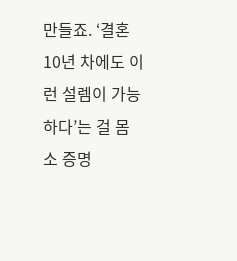만들죠. ‘결혼 10년 차에도 이런 설렘이 가능하다’는 걸 몸소 증명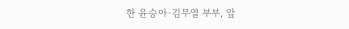한 윤승아·김무열 부부, 앞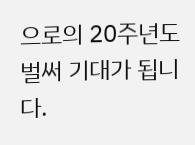으로의 20주년도 벌써 기대가 됩니다.